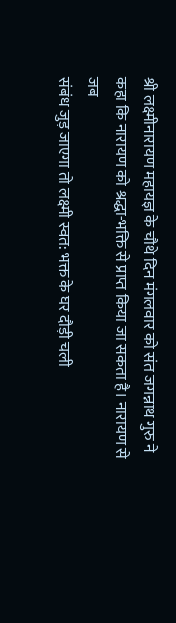श्री लक्ष्मीनारायण महायज्ञ के चौथे दिन मंगलवार को संत जगन्नाथ गुरु ने
कहा कि नारायण को श्रद्धा-भक्ति से प्राप्त किया जा सकता है। नारायण से जब
संबंध जुड़ जाएगा तो लक्ष्मी स्वत: भक्त के घर दौड़ी चली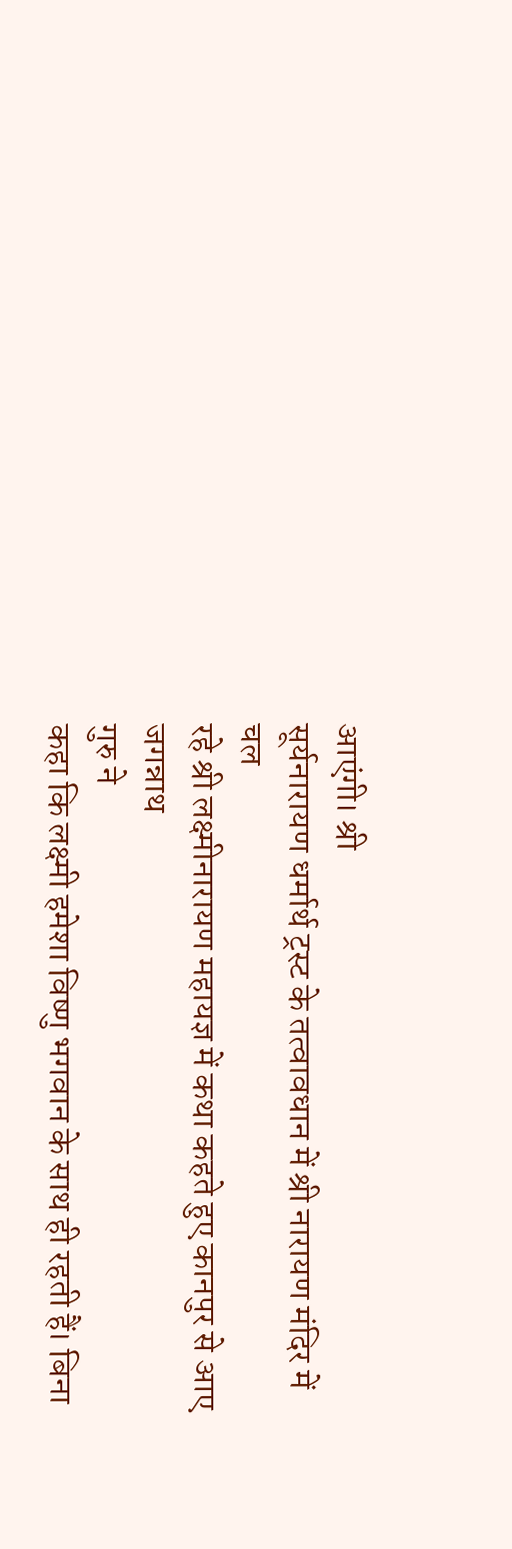आएंगी। श्री
सूर्यनारायण धर्मार्थ ट्रस्ट के तत्वावधान में श्री नारायण मंदिर में चल
रहे श्री लक्ष्मीनारायण महायज्ञ में कथा कहते हुए कानपुर से आए जगन्नाथ
गुरु ने
कहा कि लक्ष्मी हमेशा विष्णु भगवान के साथ ही रहती हैं। बिना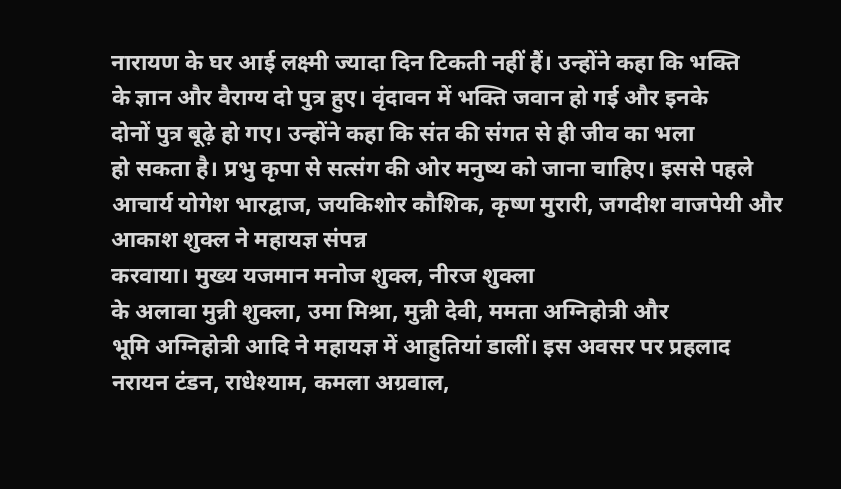नारायण के घर आई लक्ष्मी ज्यादा दिन टिकती नहीं हैं। उन्होंने कहा कि भक्ति
के ज्ञान और वैराग्य दो पुत्र हुए। वृंदावन में भक्ति जवान हो गई और इनके
दोनों पुत्र बूढ़े हो गए। उन्होंने कहा कि संत की संगत से ही जीव का भला
हो सकता है। प्रभु कृपा से सत्संग की ओर मनुष्य को जाना चाहिए। इससे पहले
आचार्य योगेश भारद्वाज, जयकिशोर कौशिक, कृष्ण मुरारी, जगदीश वाजपेयी और
आकाश शुक्ल ने महायज्ञ संपन्न
करवाया। मुख्य यजमान मनोज शुक्ल, नीरज शुक्ला
के अलावा मुन्नी शुक्ला, उमा मिश्रा, मुन्नी देवी, ममता अग्निहोत्री और
भूमि अग्निहोत्री आदि ने महायज्ञ में आहुतियां डालीं। इस अवसर पर प्रहलाद
नरायन टंडन, राधेश्याम, कमला अग्रवाल,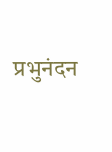प्रभुनंदन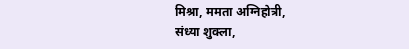मिश्रा, ममता अग्निहोत्री,
संध्या शुक्ला,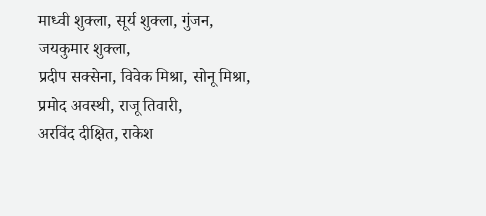माध्वी शुक्ला, सूर्य शुक्ला, गुंजन, जयकुमार शुक्ला,
प्रदीप सक्सेना, विवेक मिश्रा, सोनू मिश्रा, प्रमोद अवस्थी, राजू तिवारी,
अरविंद दीक्षित, राकेश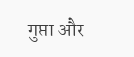गुप्ता और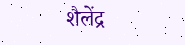शैलेंद्र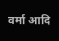वर्मा आदि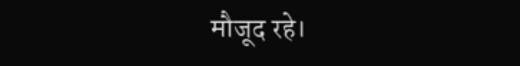मौजूद रहे।